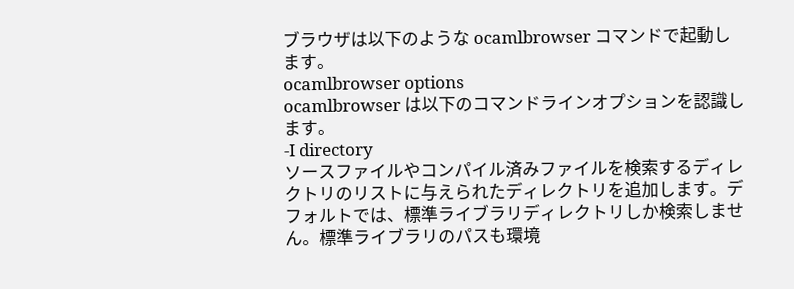ブラウザは以下のような ocamlbrowser コマンドで起動します。
ocamlbrowser options
ocamlbrowser は以下のコマンドラインオプションを認識します。
-I directory
ソースファイルやコンパイル済みファイルを検索するディレクトリのリストに与えられたディレクトリを追加します。デフォルトでは、標準ライブラリディレクトリしか検索しません。標準ライブラリのパスも環境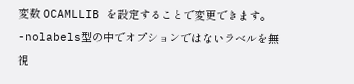変数 OCAMLLIB を設定することで変更できます。
-nolabels型の中でオプションではないラベルを無視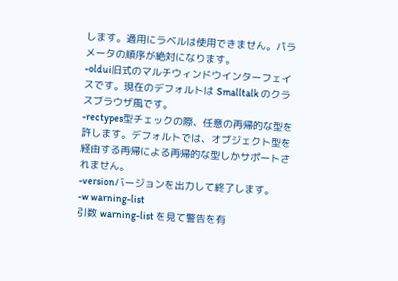します。適用にラベルは使用できません。パラメータの順序が絶対になります。
-oldui旧式のマルチウィンドウインターフェイスです。現在のデフォルトは Smalltalk のクラスブラウザ風です。
-rectypes型チェックの際、任意の再帰的な型を許します。デフォルトでは、オブジェクト型を経由する再帰による再帰的な型しかサポートされません。
-versionバージョンを出力して終了します。
-w warning-list
引数 warning-list を見て警告を有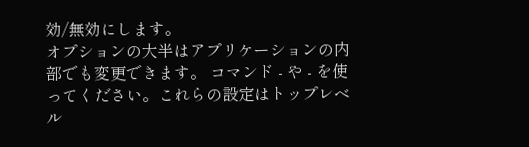効/無効にします。
オプションの大半はアプリケーションの内部でも変更できます。 コマンド - や - を使ってください。これらの設定はトップレベル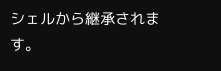シェルから継承されます。